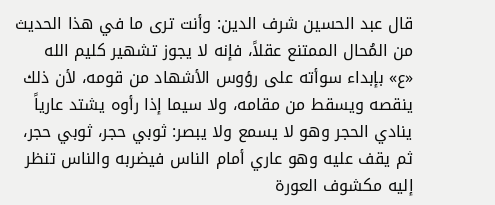قال عبد الحسين شرف الدين: وأنت ترى ما في هذا الحديث من المُحال الممتنع عقلاً، فإنه لا يجوز تشهير كليم الله «ع» بإبداء سوأته على رؤوس الأشهاد من قومه، لأن ذلك ينقصه ويسقط من مقامه، ولا سيما إذا رأوه يشتد عارياً ينادي الحجر وهو لا يسمع ولا يبصر: ثوبي حجر، ثوبي حجر، ثم يقف عليه وهو عاري أمام الناس فيضربه والناس تنظر إليه مكشوف العورة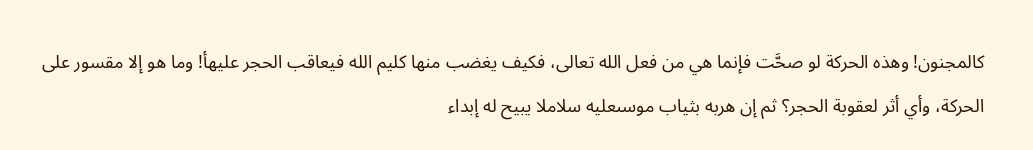كالمجنون! وهذه الحركة لو صحَّت فإنما هي من فعل الله تعالى، فكيف يغضب منها كليم الله فيعاقب الحجر عليهأ! وما هو إلا مقسور على الحركة، وأي أثر لعقوبة الحجر؟ ثم إن هربه بثياب موسىعليه سلاملا يبيح له إبداء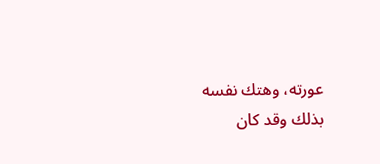عورته، وهتك نفسه بذلك وقد كان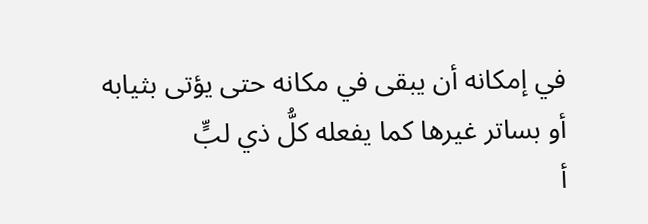في إمكانه أن يبقى في مكانه حتى يؤتى بثيابه أو بساتر غيرها كما يفعله كلُّ ذي لبٍّ
أ